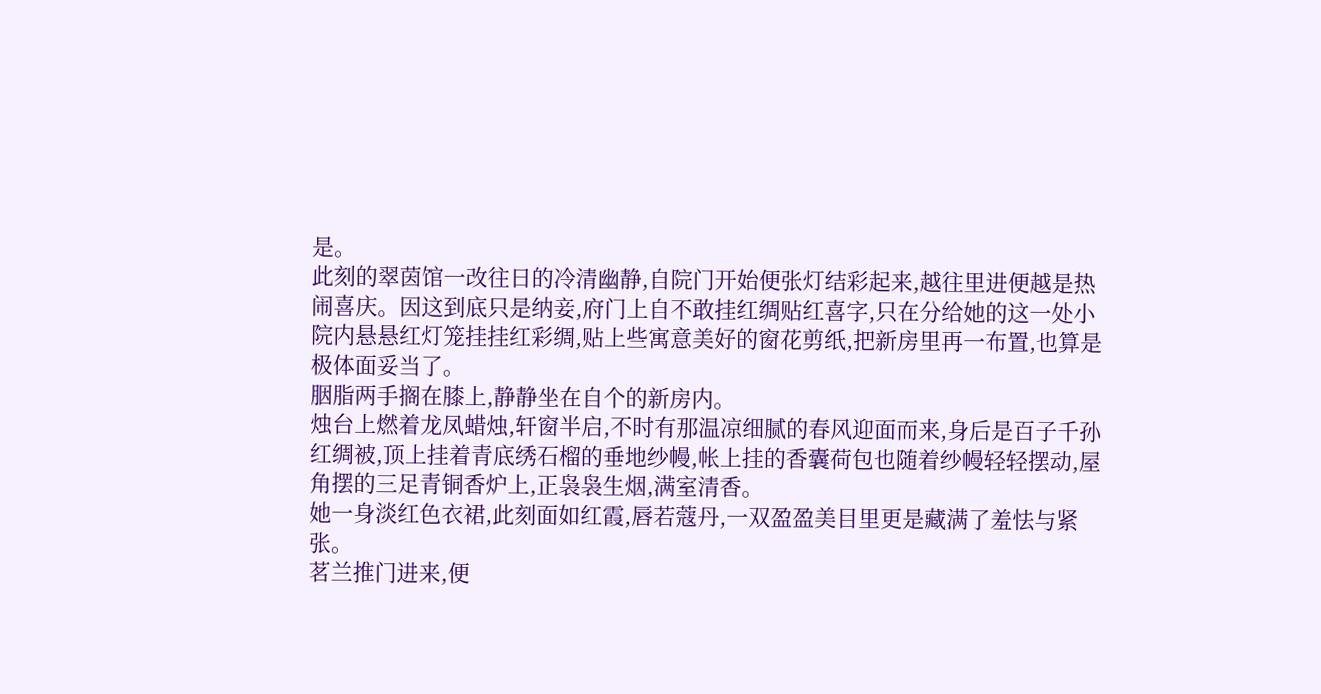是。
此刻的翠茵馆一改往日的冷清幽静,自院门开始便张灯结彩起来,越往里进便越是热闹喜庆。因这到底只是纳妾,府门上自不敢挂红绸贴红喜字,只在分给她的这一处小院内悬悬红灯笼挂挂红彩绸,贴上些寓意美好的窗花剪纸,把新房里再一布置,也算是极体面妥当了。
胭脂两手搁在膝上,静静坐在自个的新房内。
烛台上燃着龙凤蜡烛,轩窗半启,不时有那温凉细腻的春风迎面而来,身后是百子千孙红绸被,顶上挂着青底绣石榴的垂地纱幔,帐上挂的香囊荷包也随着纱幔轻轻摆动,屋角摆的三足青铜香炉上,正袅袅生烟,满室清香。
她一身淡红色衣裙,此刻面如红霞,唇若蔻丹,一双盈盈美目里更是藏满了羞怯与紧张。
茗兰推门进来,便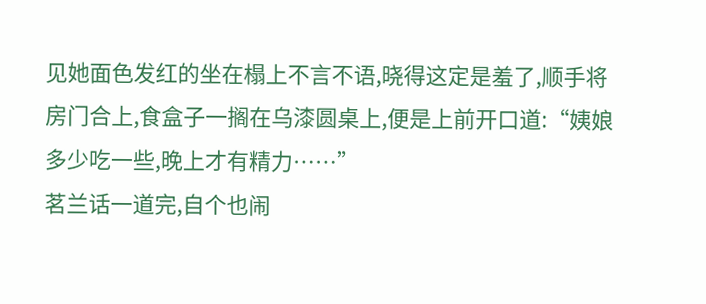见她面色发红的坐在榻上不言不语,晓得这定是羞了,顺手将房门合上,食盒子一搁在乌漆圆桌上,便是上前开口道:“姨娘多少吃一些,晚上才有精力……”
茗兰话一道完,自个也闹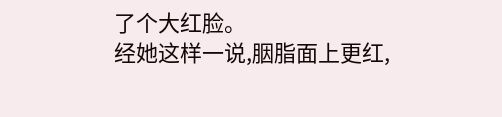了个大红脸。
经她这样一说,胭脂面上更红,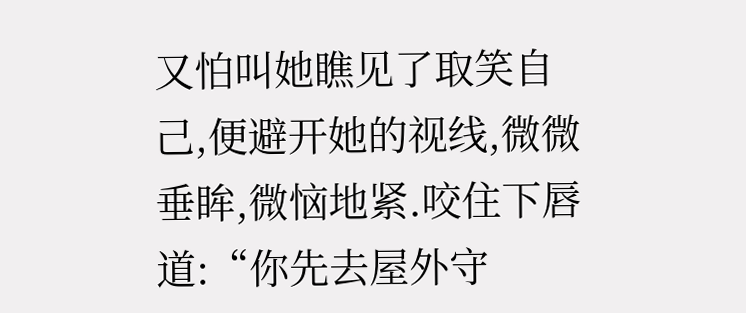又怕叫她瞧见了取笑自己,便避开她的视线,微微垂眸,微恼地紧.咬住下唇道:“你先去屋外守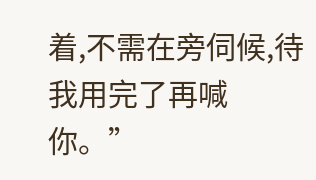着,不需在旁伺候,待我用完了再喊你。”